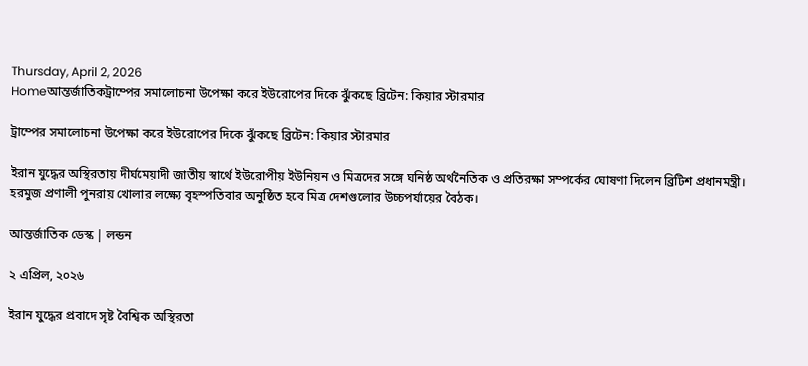Thursday, April 2, 2026
Homeআন্তর্জাতিকট্রাম্পের সমালোচনা উপেক্ষা করে ইউরোপের দিকে ঝুঁকছে ব্রিটেন: কিয়ার স্টারমার

ট্রাম্পের সমালোচনা উপেক্ষা করে ইউরোপের দিকে ঝুঁকছে ব্রিটেন: কিয়ার স্টারমার

ইরান যুদ্ধের অস্থিরতায় দীর্ঘমেয়াদী জাতীয় স্বার্থে ইউরোপীয় ইউনিয়ন ও মিত্রদের সঙ্গে ঘনিষ্ঠ অর্থনৈতিক ও প্রতিরক্ষা সম্পর্কের ঘোষণা দিলেন ব্রিটিশ প্রধানমন্ত্রী। হরমুজ প্রণালী পুনরায় খোলার লক্ষ্যে বৃহস্পতিবার অনুষ্ঠিত হবে মিত্র দেশগুলোর উচ্চপর্যায়ের বৈঠক।

আন্তর্জাতিক ডেস্ক | লন্ডন

২ এপ্রিল, ২০২৬

ইরান যুদ্ধের প্রবাদে সৃষ্ট বৈশ্বিক অস্থিরতা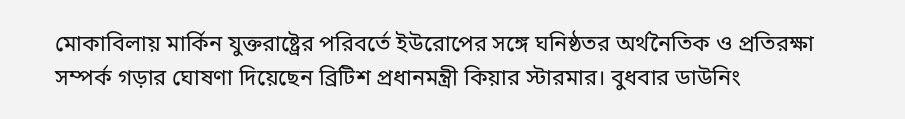মোকাবিলায় মার্কিন যুক্তরাষ্ট্রের পরিবর্তে ইউরোপের সঙ্গে ঘনিষ্ঠতর অর্থনৈতিক ও প্রতিরক্ষা সম্পর্ক গড়ার ঘোষণা দিয়েছেন ব্রিটিশ প্রধানমন্ত্রী কিয়ার স্টারমার। বুধবার ডাউনিং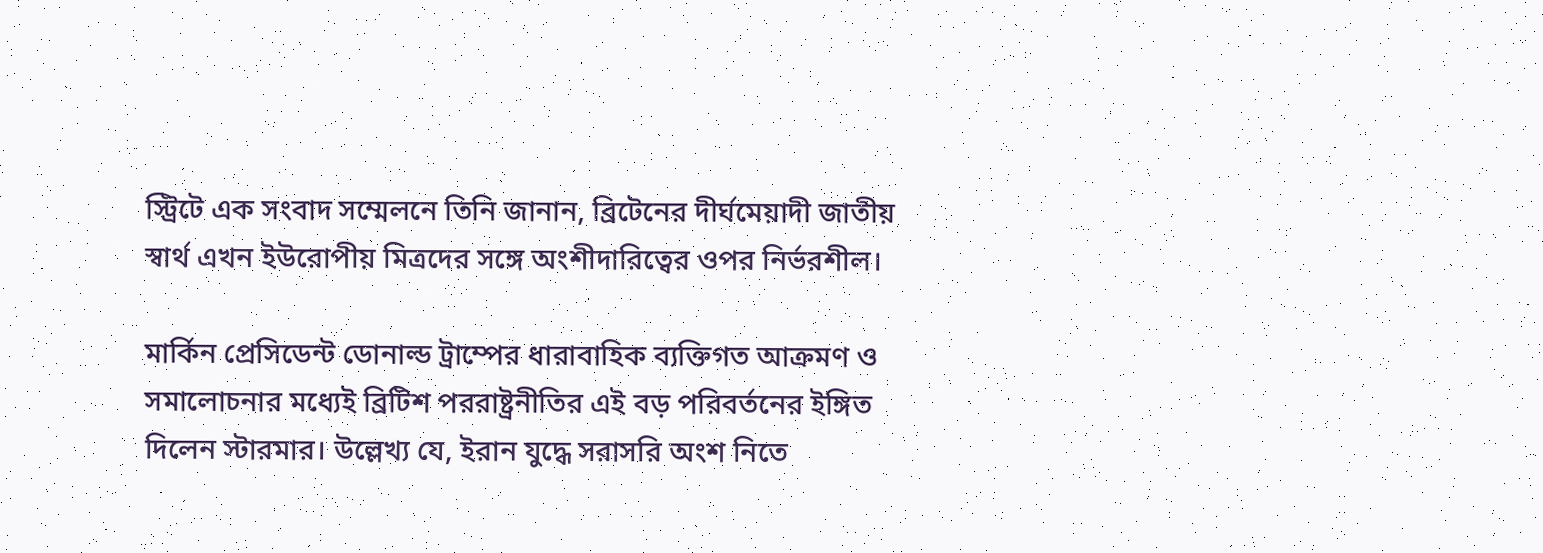স্ট্রিটে এক সংবাদ সম্মেলনে তিনি জানান, ব্রিটেনের দীর্ঘমেয়াদী জাতীয় স্বার্থ এখন ইউরোপীয় মিত্রদের সঙ্গে অংশীদারিত্বের ওপর নির্ভরশীল।

মার্কিন প্রেসিডেন্ট ডোনাল্ড ট্রাম্পের ধারাবাহিক ব্যক্তিগত আক্রমণ ও সমালোচনার মধ্যেই ব্রিটিশ পররাষ্ট্রনীতির এই বড় পরিবর্তনের ইঙ্গিত দিলেন স্টারমার। উল্লেখ্য যে, ইরান যুদ্ধে সরাসরি অংশ নিতে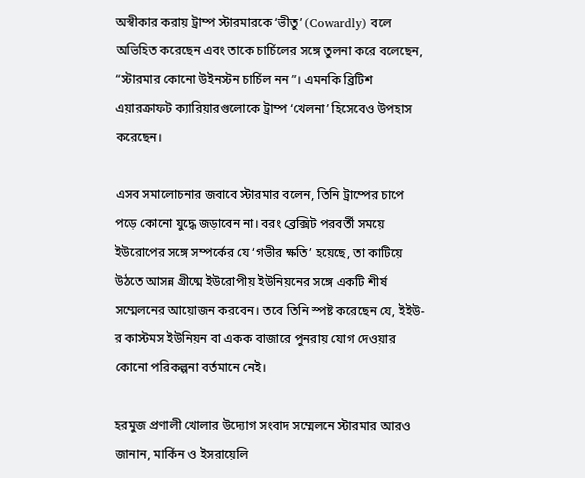অস্বীকার করায় ট্রাম্প স্টারমারকে ‘ভীতু’ (Cowardly) বলে অভিহিত করেছেন এবং তাকে চার্চিলের সঙ্গে তুলনা করে বলেছেন, “স্টারমার কোনো উইনস্টন চার্চিল নন”। এমনকি ব্রিটিশ এয়ারক্রাফট ক্যারিয়ারগুলোকে ট্রাম্প ‘খেলনা’ হিসেবেও উপহাস করেছেন।

এসব সমালোচনার জবাবে স্টারমার বলেন, তিনি ট্রাম্পের চাপে পড়ে কোনো যুদ্ধে জড়াবেন না। বরং ব্রেক্সিট পরবর্তী সময়ে ইউরোপের সঙ্গে সম্পর্কের যে ‘গভীর ক্ষতি’ হয়েছে, তা কাটিয়ে উঠতে আসন্ন গ্রীষ্মে ইউরোপীয় ইউনিয়নের সঙ্গে একটি শীর্ষ সম্মেলনের আয়োজন করবেন। তবে তিনি স্পষ্ট করেছেন যে, ইইউ-র কাস্টমস ইউনিয়ন বা একক বাজারে পুনরায় যোগ দেওয়ার কোনো পরিকল্পনা বর্তমানে নেই।

হরমুজ প্রণালী খোলার উদ্যোগ সংবাদ সম্মেলনে স্টারমার আরও জানান, মার্কিন ও ইসরায়েলি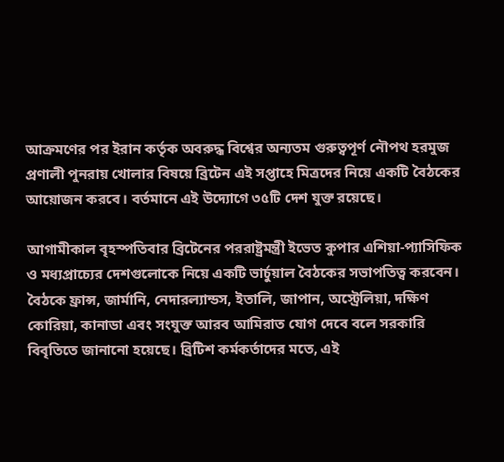আক্রমণের পর ইরান কর্তৃক অবরুদ্ধ বিশ্বের অন্যতম গুরুত্বপূর্ণ নৌপথ হরমুজ প্রণালী পুনরায় খোলার বিষয়ে ব্রিটেন এই সপ্তাহে মিত্রদের নিয়ে একটি বৈঠকের আয়োজন করবে। বর্তমানে এই উদ্যোগে ৩৫টি দেশ যুক্ত রয়েছে।

আগামীকাল বৃহস্পতিবার ব্রিটেনের পররাষ্ট্রমন্ত্রী ইভেত কুপার এশিয়া-প্যাসিফিক ও মধ্যপ্রাচ্যের দেশগুলোকে নিয়ে একটি ভার্চুয়াল বৈঠকের সভাপতিত্ব করবেন। বৈঠকে ফ্রান্স, জার্মানি, নেদারল্যান্ডস, ইতালি, জাপান, অস্ট্রেলিয়া, দক্ষিণ কোরিয়া, কানাডা এবং সংযুক্ত আরব আমিরাত যোগ দেবে বলে সরকারি বিবৃতিতে জানানো হয়েছে। ব্রিটিশ কর্মকর্তাদের মতে, এই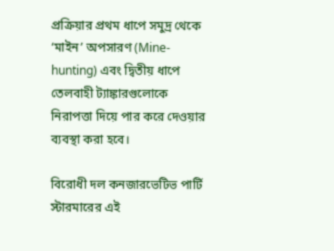প্রক্রিয়ার প্রথম ধাপে সমুদ্র থেকে ‘মাইন’ অপসারণ (Mine-hunting) এবং দ্বিতীয় ধাপে তেলবাহী ট্যাঙ্কারগুলোকে নিরাপত্তা দিয়ে পার করে দেওয়ার ব্যবস্থা করা হবে।

বিরোধী দল কনজারভেটিভ পার্টি স্টারমারের এই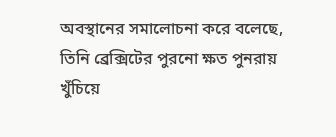অবস্থানের সমালোচনা করে বলেছে, তিনি ব্রেক্সিটের পুরনো ক্ষত পুনরায় খুঁচিয়ে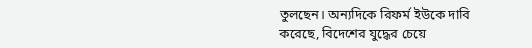তুলছেন। অন্যদিকে রিফর্ম ইউকে দাবি করেছে, বিদেশের যুদ্ধের চেয়ে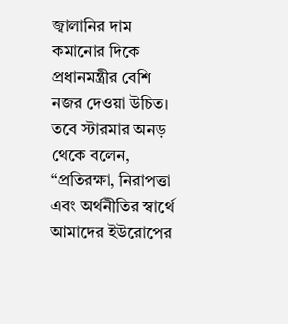জ্বালানির দাম কমানোর দিকে প্রধানমন্ত্রীর বেশি নজর দেওয়া উচিত। তবে স্টারমার অনড় থেকে বলেন, “প্রতিরক্ষা, নিরাপত্তা এবং অর্থনীতির স্বার্থে আমাদের ইউরোপের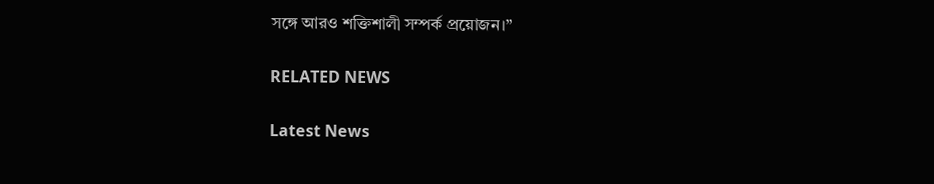সঙ্গে আরও শক্তিশালী সম্পর্ক প্রয়োজন।”

RELATED NEWS

Latest News